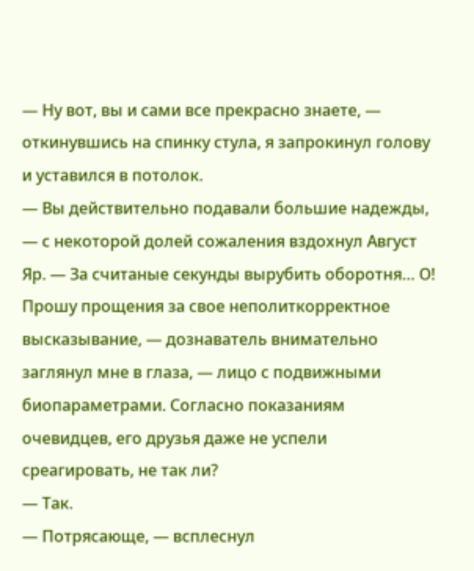— Ну вот, вы и сами все прекрасно знаете, — откинувшись на спинку стула, я запрокинул голову и уставился в потолок.
— Вы действительно подавали большие надежды, — с некоторой долей сожаления вздохнул Август Яр. — За считаные секунды вырубить оборотня… О! Прошу прощения за свое неполиткорректное высказывание, — дознаватель внимательно заглянул мне в глаза, — лицо с подвижными биопараметрами. Согласно показаниям очевидцев, его друзья даже не успели среагировать, не так ли?
— Так.
— Потрясающе, — всплеснул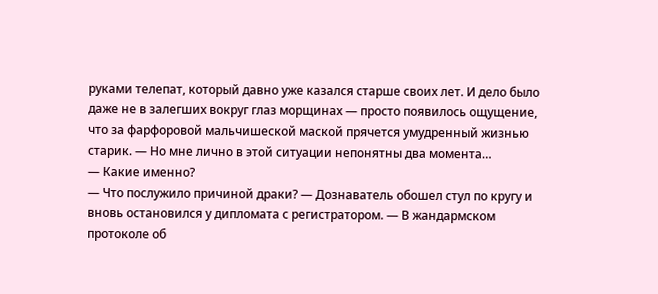руками телепат, который давно уже казался старше своих лет. И дело было даже не в залегших вокруг глаз морщинах — просто появилось ощущение, что за фарфоровой мальчишеской маской прячется умудренный жизнью старик. — Но мне лично в этой ситуации непонятны два момента…
— Какие именно?
— Что послужило причиной драки? — Дознаватель обошел стул по кругу и вновь остановился у дипломата с регистратором. — В жандармском протоколе об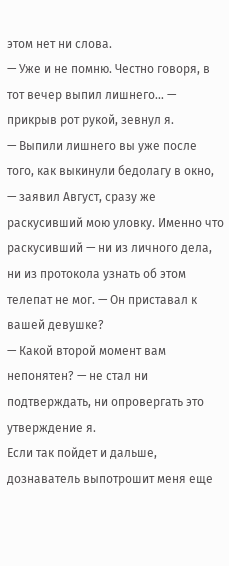этом нет ни слова.
— Уже и не помню. Честно говоря, в тот вечер выпил лишнего… — прикрыв рот рукой, зевнул я.
— Выпили лишнего вы уже после того, как выкинули бедолагу в окно, — заявил Август, сразу же раскусивший мою уловку. Именно что раскусивший — ни из личного дела, ни из протокола узнать об этом телепат не мог. — Он приставал к вашей девушке?
— Какой второй момент вам непонятен? — не стал ни подтверждать, ни опровергать это утверждение я.
Если так пойдет и дальше, дознаватель выпотрошит меня еще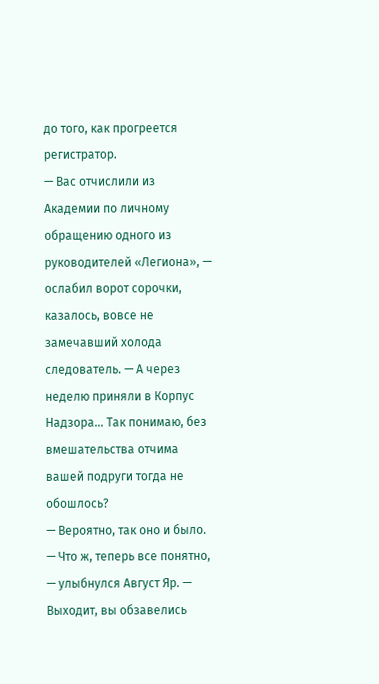до того, как прогреется регистратор.
— Вас отчислили из Академии по личному обращению одного из руководителей «Легиона», — ослабил ворот сорочки, казалось, вовсе не замечавший холода следователь. — А через неделю приняли в Корпус Надзора… Так понимаю, без вмешательства отчима вашей подруги тогда не обошлось?
— Вероятно, так оно и было.
— Что ж, теперь все понятно, — улыбнулся Август Яр. — Выходит, вы обзавелись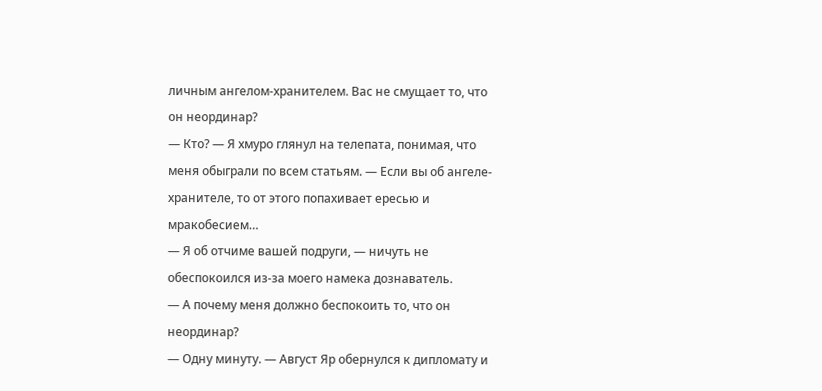личным ангелом-хранителем. Вас не смущает то, что он неординар?
— Кто? — Я хмуро глянул на телепата, понимая, что меня обыграли по всем статьям. — Если вы об ангеле-хранителе, то от этого попахивает ересью и мракобесием…
— Я об отчиме вашей подруги, — ничуть не обеспокоился из-за моего намека дознаватель.
— А почему меня должно беспокоить то, что он неординар?
— Одну минуту. — Август Яр обернулся к дипломату и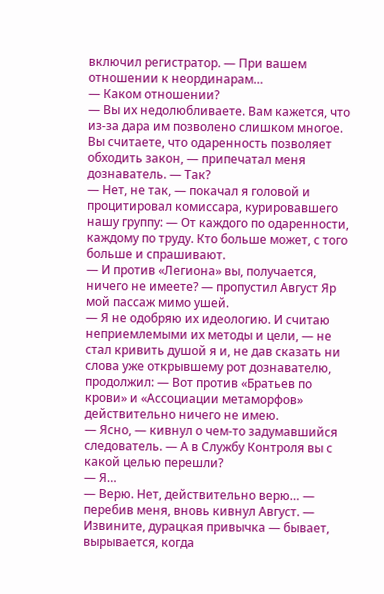включил регистратор. — При вашем отношении к неординарам…
— Каком отношении?
— Вы их недолюбливаете. Вам кажется, что из-за дара им позволено слишком многое. Вы считаете, что одаренность позволяет обходить закон, — припечатал меня дознаватель. — Так?
— Нет, не так, — покачал я головой и процитировал комиссара, курировавшего нашу группу: — От каждого по одаренности, каждому по труду. Кто больше может, с того больше и спрашивают.
— И против «Легиона» вы, получается, ничего не имеете? — пропустил Август Яр мой пассаж мимо ушей.
— Я не одобряю их идеологию. И считаю неприемлемыми их методы и цели, — не стал кривить душой я и, не дав сказать ни слова уже открывшему рот дознавателю, продолжил: — Вот против «Братьев по крови» и «Ассоциации метаморфов» действительно ничего не имею.
— Ясно, — кивнул о чем-то задумавшийся следователь. — А в Службу Контроля вы с какой целью перешли?
— Я…
— Верю. Нет, действительно верю… — перебив меня, вновь кивнул Август. — Извините, дурацкая привычка — бывает, вырывается, когда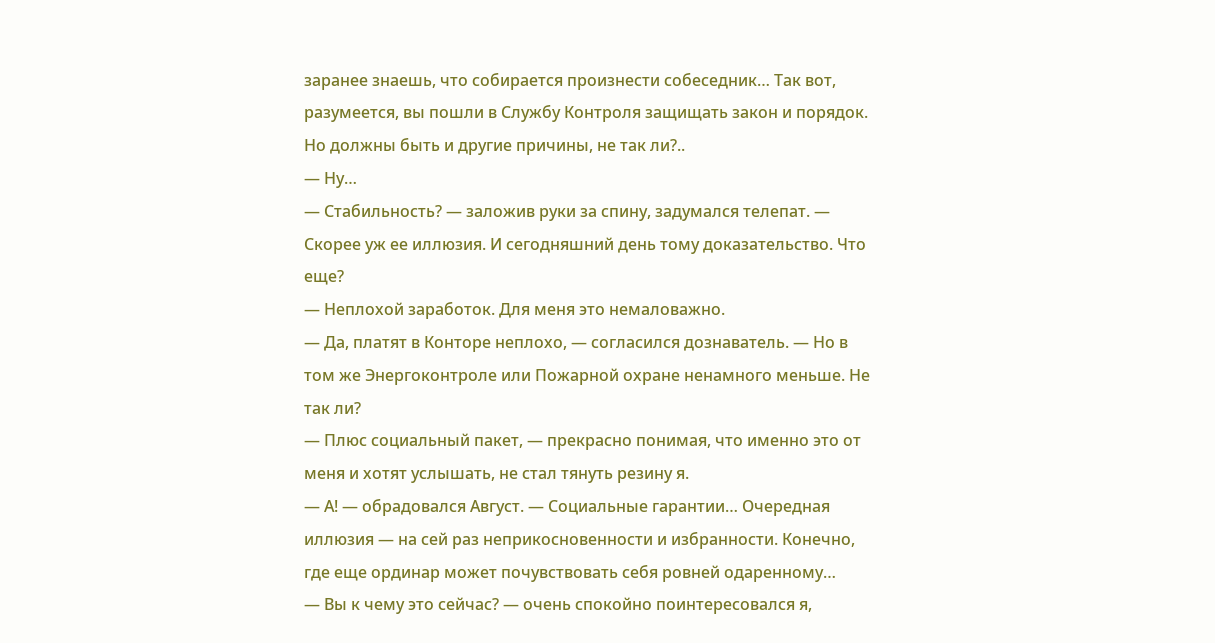заранее знаешь, что собирается произнести собеседник… Так вот, разумеется, вы пошли в Службу Контроля защищать закон и порядок. Но должны быть и другие причины, не так ли?..
— Ну…
— Стабильность? — заложив руки за спину, задумался телепат. — Скорее уж ее иллюзия. И сегодняшний день тому доказательство. Что еще?
— Неплохой заработок. Для меня это немаловажно.
— Да, платят в Конторе неплохо, — согласился дознаватель. — Но в том же Энергоконтроле или Пожарной охране ненамного меньше. Не так ли?
— Плюс социальный пакет, — прекрасно понимая, что именно это от меня и хотят услышать, не стал тянуть резину я.
— А! — обрадовался Август. — Социальные гарантии… Очередная иллюзия — на сей раз неприкосновенности и избранности. Конечно, где еще ординар может почувствовать себя ровней одаренному…
— Вы к чему это сейчас? — очень спокойно поинтересовался я,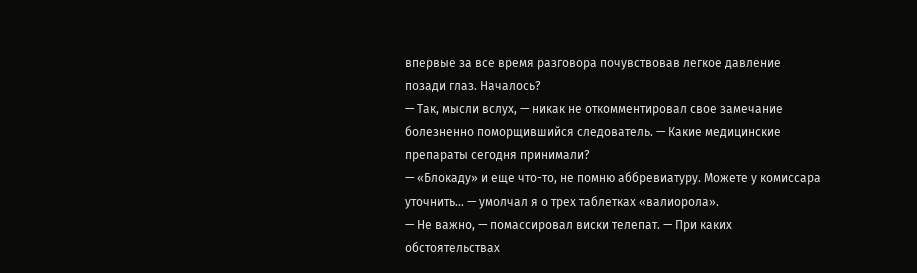впервые за все время разговора почувствовав легкое давление позади глаз. Началось?
— Так, мысли вслух, — никак не откомментировал свое замечание болезненно поморщившийся следователь. — Какие медицинские препараты сегодня принимали?
— «Блокаду» и еще что-то, не помню аббревиатуру. Можете у комиссара уточнить… — умолчал я о трех таблетках «валиорола».
— Не важно, — помассировал виски телепат. — При каких обстоятельствах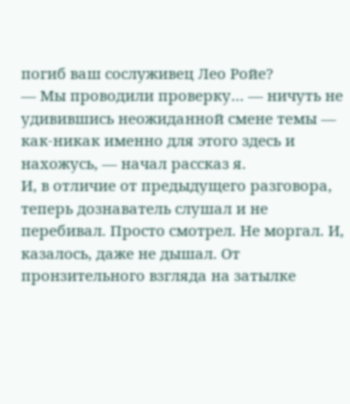погиб ваш сослуживец Лео Ройе?
— Мы проводили проверку… — ничуть не удивившись неожиданной смене темы — как-никак именно для этого здесь и нахожусь, — начал рассказ я.
И, в отличие от предыдущего разговора, теперь дознаватель слушал и не перебивал. Просто смотрел. Не моргал. И, казалось, даже не дышал. От пронзительного взгляда на затылке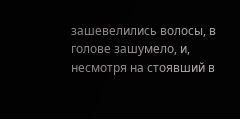зашевелились волосы, в голове зашумело, и, несмотря на стоявший в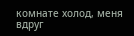комнате холод, меня вдруг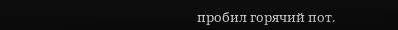пробил горячий пот.